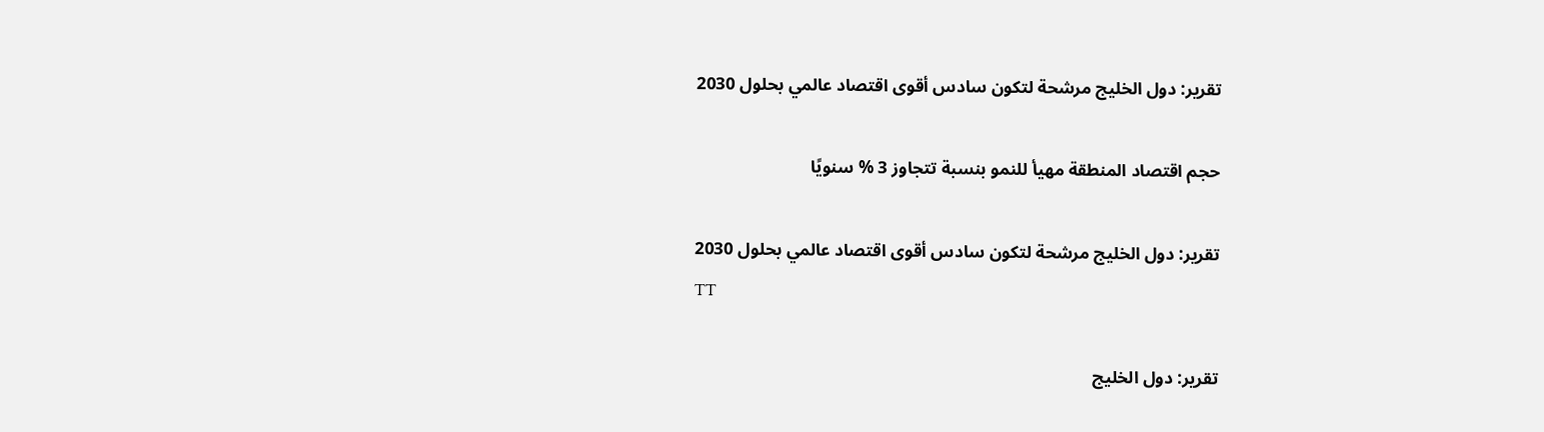تقرير: دول الخليج مرشحة لتكون سادس أقوى اقتصاد عالمي بحلول 2030

حجم اقتصاد المنطقة مهيأ للنمو بنسبة تتجاوز 3 % سنويًا

تقرير: دول الخليج مرشحة لتكون سادس أقوى اقتصاد عالمي بحلول 2030
TT

تقرير: دول الخليج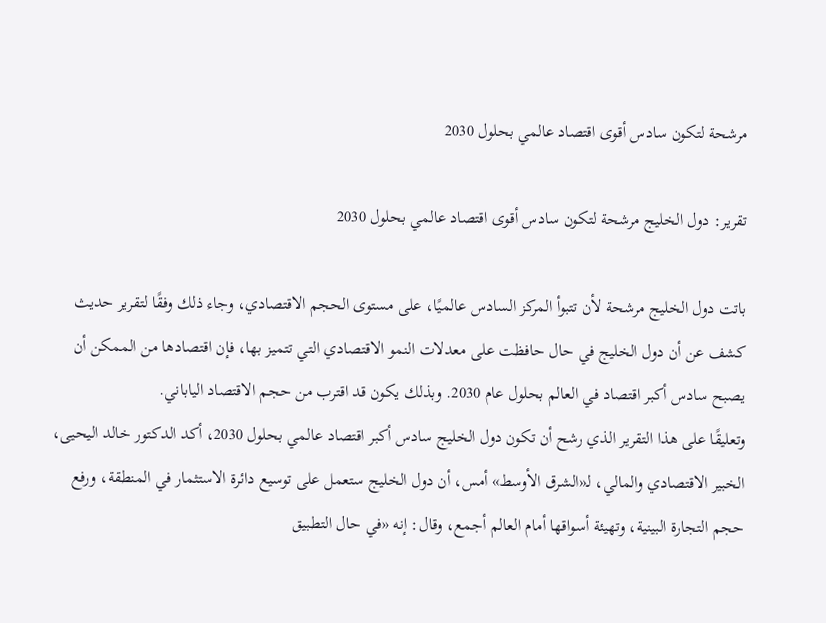مرشحة لتكون سادس أقوى اقتصاد عالمي بحلول 2030

تقرير: دول الخليج مرشحة لتكون سادس أقوى اقتصاد عالمي بحلول 2030

باتت دول الخليج مرشحة لأن تتبوأ المركز السادس عالميًا، على مستوى الحجم الاقتصادي، وجاء ذلك وفقًا لتقرير حديث كشف عن أن دول الخليج في حال حافظت على معدلات النمو الاقتصادي التي تتميز بها، فإن اقتصادها من الممكن أن يصبح سادس أكبر اقتصاد في العالم بحلول عام 2030. وبذلك يكون قد اقترب من حجم الاقتصاد الياباني.
وتعليقًا على هذا التقرير الذي رشح أن تكون دول الخليج سادس أكبر اقتصاد عالمي بحلول 2030، أكد الدكتور خالد اليحيى، الخبير الاقتصادي والمالي، لـ«الشرق الأوسط» أمس، أن دول الخليج ستعمل على توسيع دائرة الاستثمار في المنطقة، ورفع حجم التجارة البينية، وتهيئة أسواقها أمام العالم أجمع، وقال: إنه «في حال التطبيق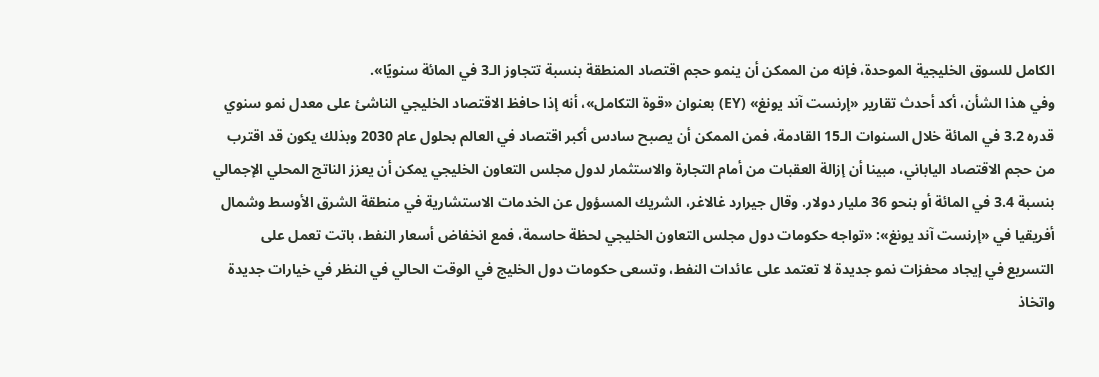الكامل للسوق الخليجية الموحدة، فإنه من الممكن أن ينمو حجم اقتصاد المنطقة بنسبة تتجاوز الـ3 في المائة سنويًا».
وفي هذا الشأن، أكد أحدث تقارير «إرنست آند يونغ» (EY) بعنوان «قوة التكامل»، أنه إذا حافظ الاقتصاد الخليجي الناشئ على معدل نمو سنوي قدره 3.2 في المائة خلال السنوات الـ15 القادمة، فمن الممكن أن يصبح سادس أكبر اقتصاد في العالم بحلول عام 2030 وبذلك يكون قد اقترب من حجم الاقتصاد الياباني، مبينا أن إزالة العقبات من أمام التجارة والاستثمار لدول مجلس التعاون الخليجي يمكن أن يعزز الناتج المحلي الإجمالي بنسبة 3.4 في المائة أو بنحو 36 مليار دولار. وقال جيرارد غالاغر، الشريك المسؤول عن الخدمات الاستشارية في منطقة الشرق الأوسط وشمال أفريقيا في «إرنست آند يونغ»: «تواجه حكومات دول مجلس التعاون الخليجي لحظة حاسمة، فمع انخفاض أسعار النفط، باتت تعمل على التسريع في إيجاد محفزات نمو جديدة لا تعتمد على عائدات النفط، وتسعى حكومات دول الخليج في الوقت الحالي في النظر في خيارات جديدة واتخاذ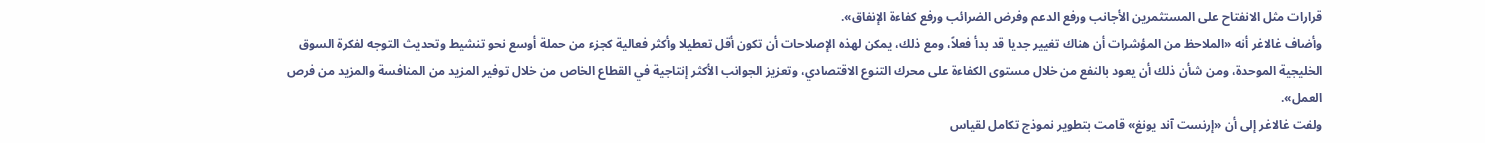قرارات مثل الانفتاح على المستثمرين الأجانب ورفع الدعم وفرض الضرائب ورفع كفاءة الإنفاق».
وأضاف غالاغر أنه «الملاحظ من المؤشرات أن هناك تغيير جديا قد بدأ فعلاً، ومع ذلك، يمكن لهذه الإصلاحات أن تكون أقل تعطيلا وأكثر فعالية كجزء من حملة أوسع نحو تنشيط وتحديث التوجه لفكرة السوق الخليجية الموحدة، ومن شأن ذلك أن يعود بالنفع من خلال مستوى الكفاءة على محرك التنوع الاقتصادي، وتعزيز الجوانب الأكثر إنتاجية في القطاع الخاص من خلال توفير المزيد من المنافسة والمزيد من فرص العمل».
ولفت غالاغر إلى أن «إرنست آند يونغ» قامت بتطوير نموذج تكامل لقياس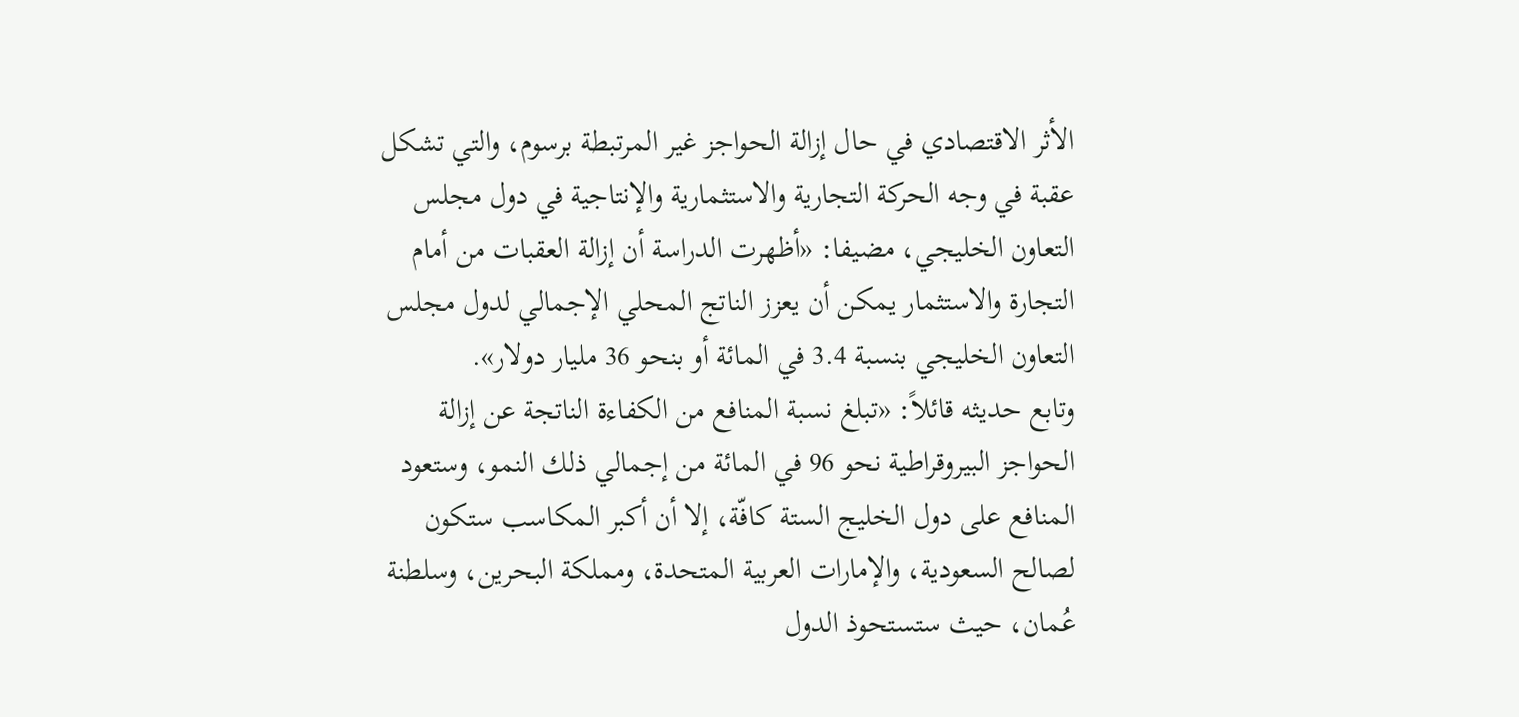الأثر الاقتصادي في حال إزالة الحواجز غير المرتبطة برسوم، والتي تشكل عقبة في وجه الحركة التجارية والاستثمارية والإنتاجية في دول مجلس التعاون الخليجي، مضيفا: «أظهرت الدراسة أن إزالة العقبات من أمام التجارة والاستثمار يمكن أن يعزز الناتج المحلي الإجمالي لدول مجلس التعاون الخليجي بنسبة 3.4 في المائة أو بنحو 36 مليار دولار».
وتابع حديثه قائلاً: «تبلغ نسبة المنافع من الكفاءة الناتجة عن إزالة الحواجز البيروقراطية نحو 96 في المائة من إجمالي ذلك النمو، وستعود المنافع على دول الخليج الستة كافّة، إلا أن أكبر المكاسب ستكون لصالح السعودية، والإمارات العربية المتحدة، ومملكة البحرين، وسلطنة عُمان، حيث ستستحوذ الدول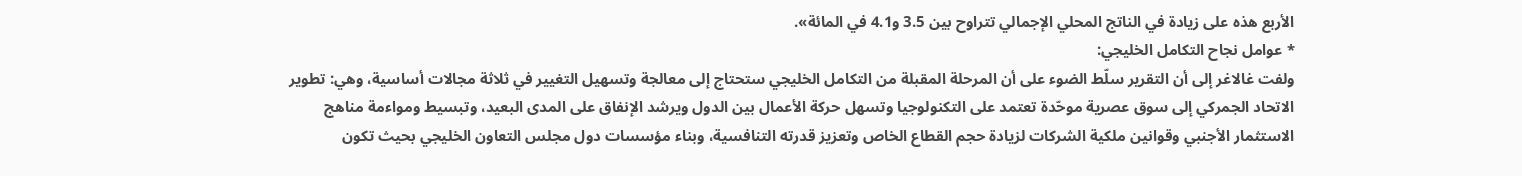الأربع هذه على زيادة في الناتج المحلي الإجمالي تتراوح بين 3.5 و4.1 في المائة».
* عوامل نجاح التكامل الخليجي:
ولفت غالاغر إلى أن التقرير سلّط الضوء على أن المرحلة المقبلة من التكامل الخليجي ستحتاج إلى معالجة وتسهيل التغيير في ثلاثة مجالات أساسية، وهي: تطوير الاتحاد الجمركي إلى سوق عصرية موحّدة تعتمد على التكنولوجيا وتسهل حركة الأعمال بين الدول ويرشد الإنفاق على المدى البعيد، وتبسيط ومواءمة مناهج الاستثمار الأجنبي وقوانين ملكية الشركات لزيادة حجم القطاع الخاص وتعزيز قدرته التنافسية، وبناء مؤسسات دول مجلس التعاون الخليجي بحيث تكون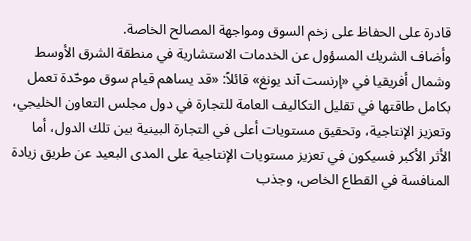قادرة على الحفاظ على زخم السوق ومواجهة المصالح الخاصة.
وأضاف الشريك المسؤول عن الخدمات الاستشارية في منطقة الشرق الأوسط وشمال أفريقيا في «إرنست آند يونغ» قائلاً: «قد يساهم قيام سوق موحّدة تعمل بكامل طاقتها في تقليل التكاليف العامة للتجارة في دول مجلس التعاون الخليجي، وتعزيز الإنتاجية، وتحقيق مستويات أعلى في التجارة البينية بين تلك الدول، أما الأثر الأكبر فسيكون في تعزيز مستويات الإنتاجية على المدى البعيد عن طريق زيادة المنافسة في القطاع الخاص، وجذب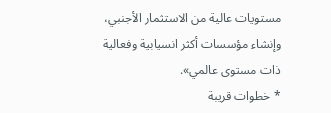مستويات عالية من الاستثمار الأجنبي، وإنشاء مؤسسات أكثر انسيابية وفعالية ذات مستوى عالمي».
* خطوات قريبة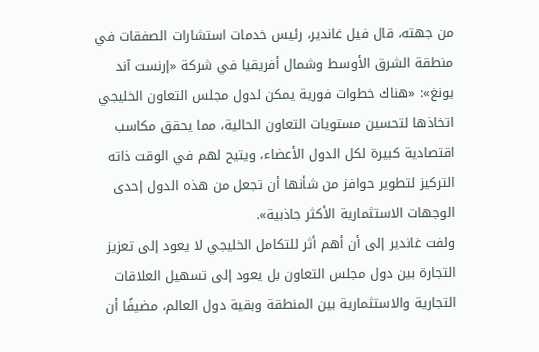من جهته، قال فيل غاندير، رئيس خدمات استشارات الصفقات في منطقة الشرق الأوسط وشمال أفريقيا في شركة «إرنست آند يونغ»: «هناك خطوات فورية يمكن لدول مجلس التعاون الخليجي اتخاذها لتحسين مستويات التعاون الحالية، مما يحقق مكاسب اقتصادية كبيرة لكل الدول الأعضاء، ويتيح لهم في الوقت ذاته التركيز لتطوير حوافز من شأنها أن تجعل من هذه الدول إحدى الوجهات الاستثمارية الأكثر جاذبية».
ولفت غاندير إلى أن أهم أثر للتكامل الخليجي لا يعود إلى تعزيز التجارة بين دول مجلس التعاون بل يعود إلى تسهيل العلاقات التجارية والاستثمارية بين المنطقة وبقية دول العالم، مضيفًا أن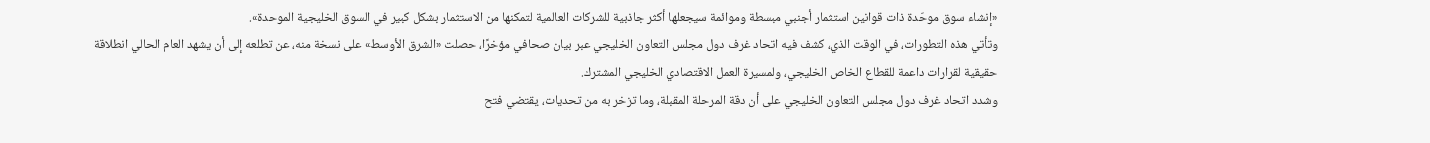«إنشاء سوق موحّدة ذات قوانين استثمار أجنبي مبسطة وموائمة سيجعلها أكثر جاذبية للشركات العالمية لتمكنها من الاستثمار بشكل كبير في السوق الخليجية الموحدة».
وتأتي هذه التطورات، في الوقت الذي، كشف فيه اتحاد غرف دول مجلس التعاون الخليجي عبر بيان صحافي مؤخرًا، حصلت «الشرق الأوسط» على نسخة منه، عن تطلعه إلى أن يشهد العام الحالي انطلاقة حقيقية لقرارات داعمة للقطاع الخاص الخليجي، ولمسيرة العمل الاقتصادي الخليجي المشترك.
وشدد اتحاد غرف دول مجلس التعاون الخليجي على أن دقة المرحلة المقبلة، وما تزخر به من تحديات، يقتضي فتح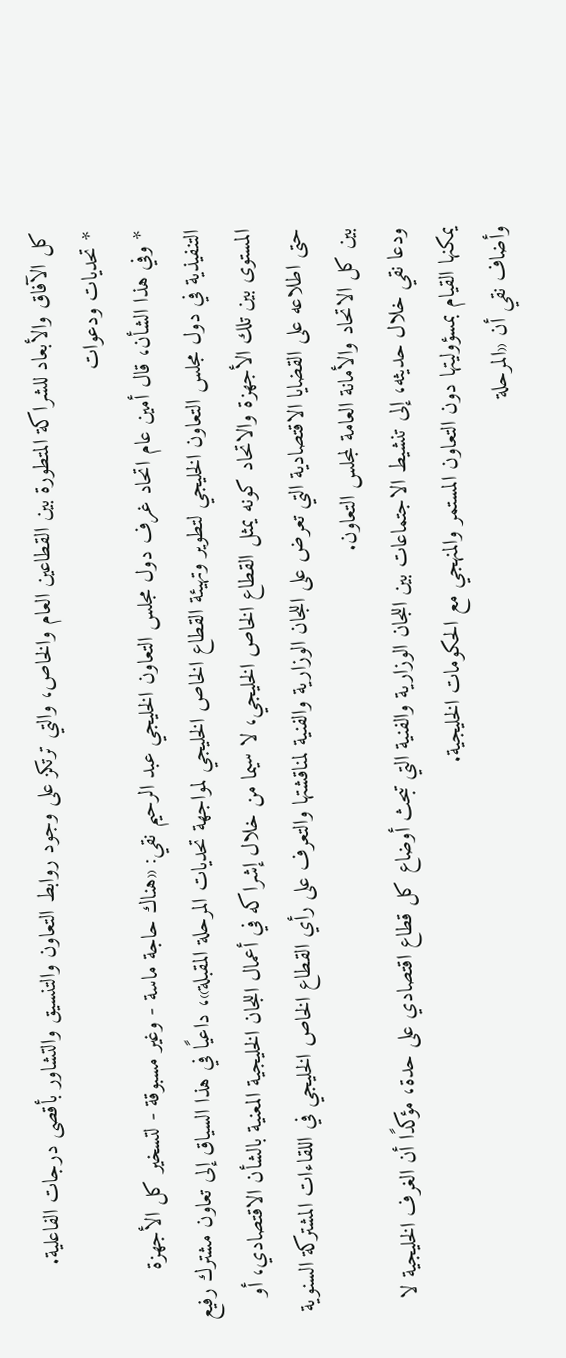كل الآفاق والأبعاد للشراكة المتطورة بين القطاعين العام والخاص، والتي ترتكز على وجود روابط التعاون والتنسيق والتشاور بأقصى درجات الفاعلية.
* تحديات ودعوات
* وفي هذا الشأن، قال أمين عام اتحاد غرف دول مجلس التعاون الخليجي عبد الرحيم نقي: «هناك حاجة ماسة - وغير مسبوقة - لتسخير كل الأجهزة التنفيذية في دول مجلس التعاون الخليجي لتطوير وتهيئة القطاع الخاص الخليجي لمواجهة تحديات المرحلة المقبلة»، داعيًا في هذا السياق إلى تعاون مشترك رفيع المستوى بين تلك الأجهزة والاتحاد كونه يمثل القطاع الخاص الخليجي، لا سيما من خلال إشراكه في أعمال اللجان الخليجية المعنية بالشأن الاقتصادي، أو حتى اطلاعه على القضايا الاقتصادية التي تعرض على اللجان الوزارية والفنية لمناقشتها والتعرف على رأي القطاع الخاص الخليجي في اللقاءات المشتركة السنوية بين كل الاتحاد والأمانة العامة لمجلس التعاون.
ودعا نقي خلال حديثه، إلى تنشيط الاجتماعات بين اللجان الوزارية والفنية التي تبحث أوضاع كل قطاع اقتصادي على حدة، مؤكدًا أن الغرف الخليجية لا يمكنها القيام بمسؤوليتها دون التعاون المستمر والمنهجي مع الحكومات الخليجية.
وأضاف نقي أن «المرحلة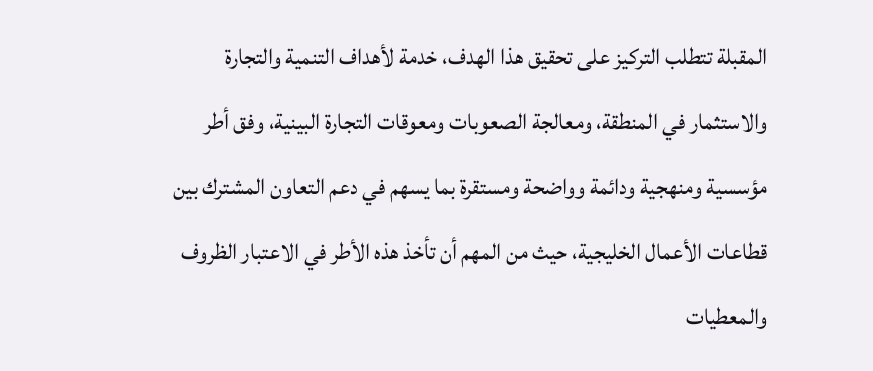المقبلة تتطلب التركيز على تحقيق هذا الهدف، خدمة لأهداف التنمية والتجارة والاستثمار في المنطقة، ومعالجة الصعوبات ومعوقات التجارة البينية، وفق أطر مؤسسية ومنهجية ودائمة وواضحة ومستقرة بما يسهم في دعم التعاون المشترك بين قطاعات الأعمال الخليجية، حيث من المهم أن تأخذ هذه الأطر في الاعتبار الظروف والمعطيات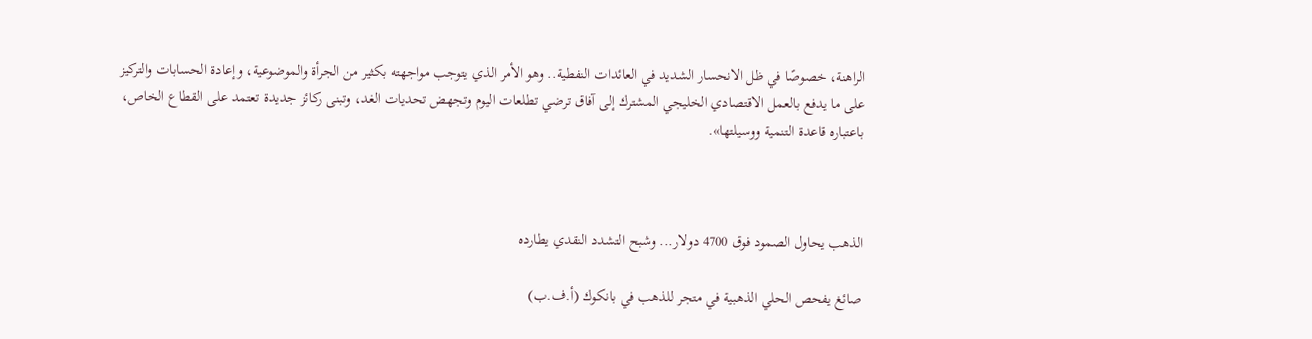الراهنة، خصوصًا في ظل الانحسار الشديد في العائدات النفطية.. وهو الأمر الذي يتوجب مواجهته بكثير من الجرأة والموضوعية، وإعادة الحسابات والتركيز على ما يدفع بالعمل الاقتصادي الخليجي المشترك إلى آفاق ترضي تطلعات اليوم وتجهض تحديات الغد، وتبنى ركائز جديدة تعتمد على القطاع الخاص، باعتباره قاعدة التنمية ووسيلتها».



الذهب يحاول الصمود فوق 4700 دولار... وشبح التشدد النقدي يطارده

صائغ يفحص الحلي الذهبية في متجر للذهب في بانكوك (أ.ف.ب)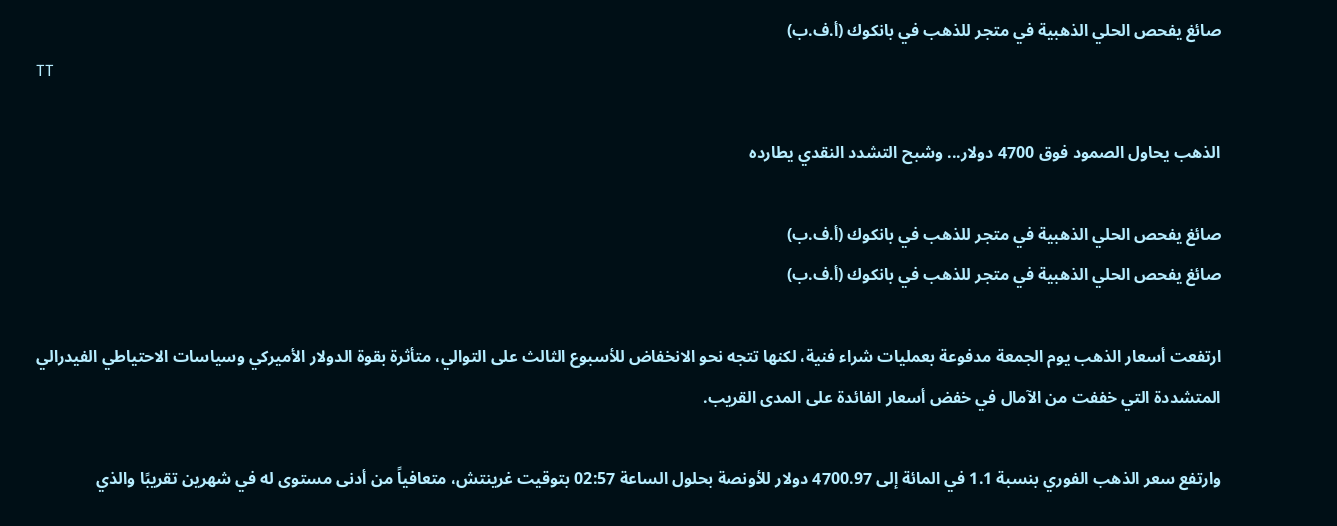صائغ يفحص الحلي الذهبية في متجر للذهب في بانكوك (أ.ف.ب)
TT

الذهب يحاول الصمود فوق 4700 دولار... وشبح التشدد النقدي يطارده

صائغ يفحص الحلي الذهبية في متجر للذهب في بانكوك (أ.ف.ب)
صائغ يفحص الحلي الذهبية في متجر للذهب في بانكوك (أ.ف.ب)

ارتفعت أسعار الذهب يوم الجمعة مدفوعة بعمليات شراء فنية، لكنها تتجه نحو الانخفاض للأسبوع الثالث على التوالي، متأثرة بقوة الدولار الأميركي وسياسات الاحتياطي الفيدرالي المتشددة التي خففت من الآمال في خفض أسعار الفائدة على المدى القريب.

وارتفع سعر الذهب الفوري بنسبة 1.1 في المائة إلى 4700.97 دولار للأونصة بحلول الساعة 02:57 بتوقيت غرينتش، متعافياً من أدنى مستوى له في شهرين تقريبًا والذي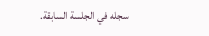سجله في الجلسة السابقة.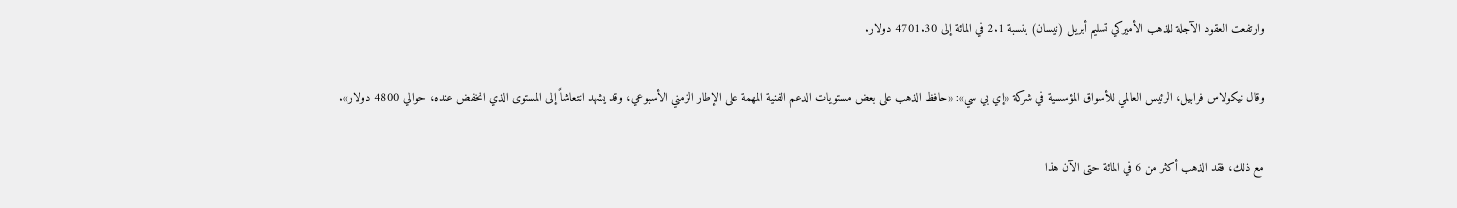وارتفعت العقود الآجلة للذهب الأميركي تسليم أبريل (نيسان) بنسبة 2.1 في المائة إلى 4701.30 دولار.

وقال نيكولاس فرابيل، الرئيس العالمي للأسواق المؤسسية في شركة «إي بي سي»: «حافظ الذهب على بعض مستويات الدعم الفنية المهمة على الإطار الزمني الأسبوعي، وقد يشهد انتعاشاً إلى المستوى الذي انخفض عنده، حوالي 4800 دولار».

مع ذلك، فقد الذهب أكثر من 6 في المائة حتى الآن هذا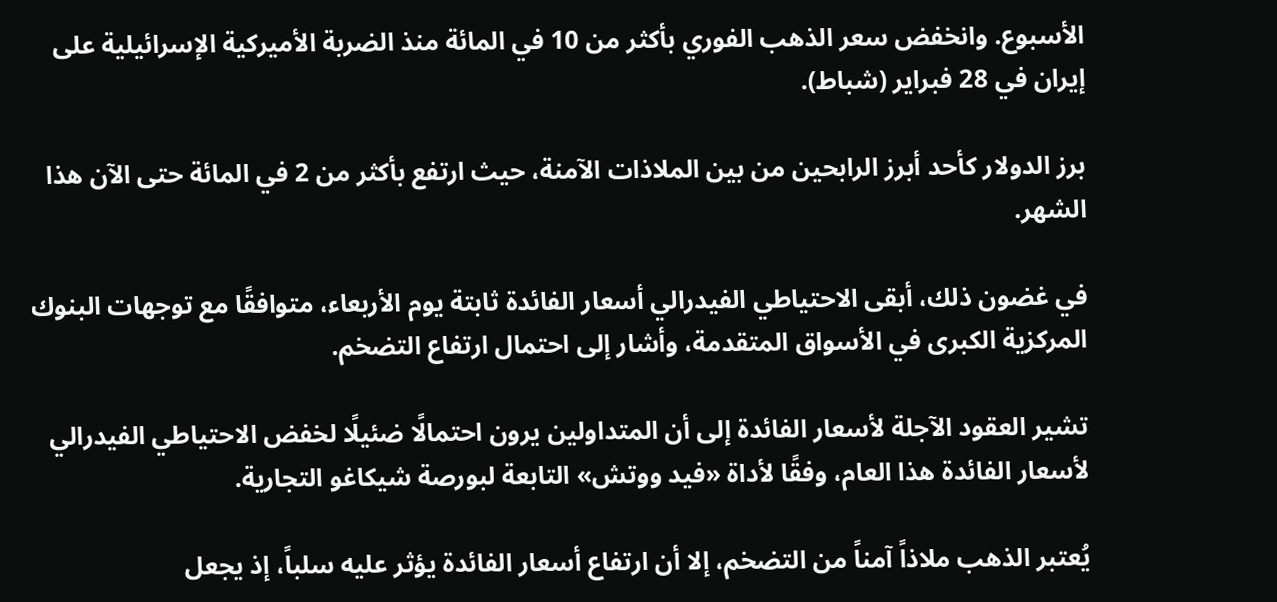الأسبوع. وانخفض سعر الذهب الفوري بأكثر من 10 في المائة منذ الضربة الأميركية الإسرائيلية على إيران في 28 فبراير (شباط).

برز الدولار كأحد أبرز الرابحين من بين الملاذات الآمنة، حيث ارتفع بأكثر من 2 في المائة حتى الآن هذا الشهر.

في غضون ذلك، أبقى الاحتياطي الفيدرالي أسعار الفائدة ثابتة يوم الأربعاء، متوافقًا مع توجهات البنوك المركزية الكبرى في الأسواق المتقدمة، وأشار إلى احتمال ارتفاع التضخم.

تشير العقود الآجلة لأسعار الفائدة إلى أن المتداولين يرون احتمالًا ضئيلًا لخفض الاحتياطي الفيدرالي لأسعار الفائدة هذا العام، وفقًا لأداة «فيد ووتش» التابعة لبورصة شيكاغو التجارية.

يُعتبر الذهب ملاذاً آمناً من التضخم، إلا أن ارتفاع أسعار الفائدة يؤثر عليه سلباً، إذ يجعل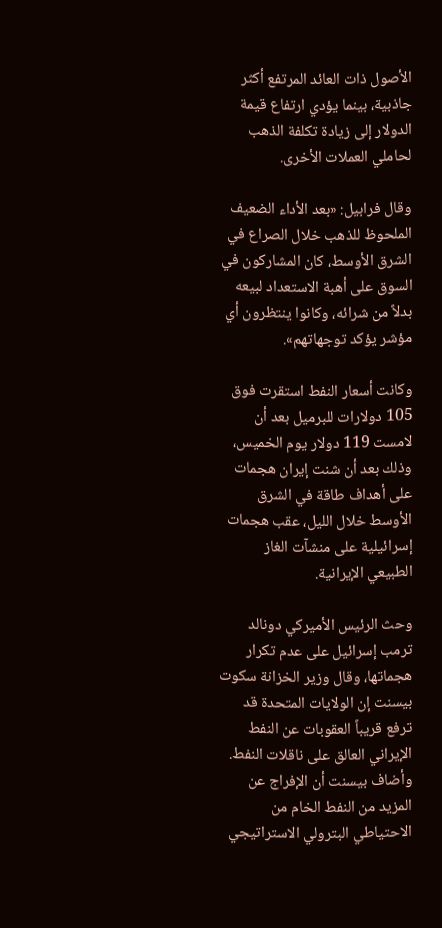الأصول ذات العائد المرتفع أكثر جاذبية، بينما يؤدي ارتفاع قيمة الدولار إلى زيادة تكلفة الذهب لحاملي العملات الأخرى.

وقال فرابيل: «بعد الأداء الضعيف الملحوظ للذهب خلال الصراع في الشرق الأوسط، كان المشاركون في السوق على أهبة الاستعداد لبيعه بدلاً من شرائه، وكانوا ينتظرون أي مؤشر يؤكد توجهاتهم».

وكانت أسعار النفط استقرت فوق 105 دولارات للبرميل بعد أن لامست 119 دولار يوم الخميس، وذلك بعد أن شنت إيران هجمات على أهداف طاقة في الشرق الأوسط خلال الليل، عقب هجمات إسرائيلية على منشآت الغاز الطبيعي الإيرانية.

وحث الرئيس الأميركي دونالد ترمب إسرائيل على عدم تكرار هجماتها، وقال وزير الخزانة سكوت بيسنت إن الولايات المتحدة قد ترفع قريباً العقوبات عن النفط الإيراني العالق على ناقلات النفط. وأضاف بيسنت أن الإفراج عن المزيد من النفط الخام من الاحتياطي البترولي الاستراتيجي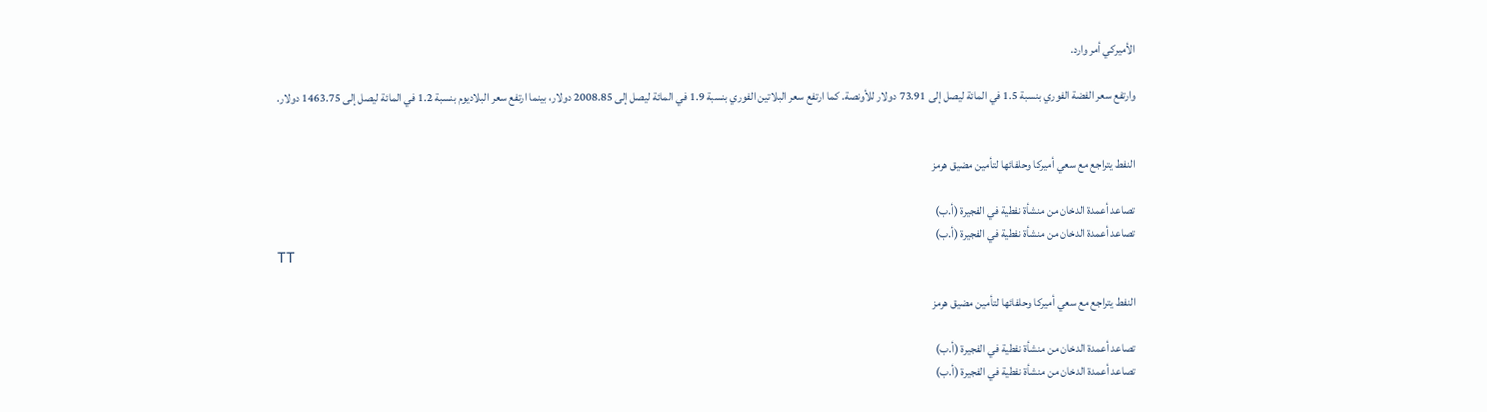الأميركي أمر وارد.

وارتفع سعر الفضة الفوري بنسبة 1.5 في المائة ليصل إلى 73.91 دولار للأونصة. كما ارتفع سعر البلاتين الفوري بنسبة 1.9 في المائة ليصل إلى 2008.85 دولار، بينما ارتفع سعر البلاديوم بنسبة 1.2 في المائة ليصل إلى 1463.75 دولار.


النفط يتراجع مع سعي أميركا وحلفائها لتأمين مضيق هرمز

تصاعد أعمدة الدخان من منشأة نفطية في الفجيرة (أ.ب)
تصاعد أعمدة الدخان من منشأة نفطية في الفجيرة (أ.ب)
TT

النفط يتراجع مع سعي أميركا وحلفائها لتأمين مضيق هرمز

تصاعد أعمدة الدخان من منشأة نفطية في الفجيرة (أ.ب)
تصاعد أعمدة الدخان من منشأة نفطية في الفجيرة (أ.ب)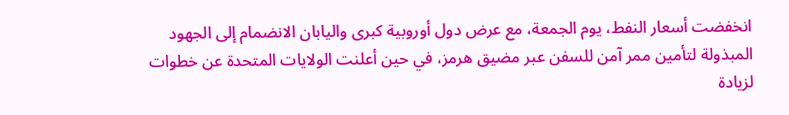انخفضت أسعار النفط، يوم الجمعة، مع عرض دول أوروبية كبرى واليابان الانضمام إلى الجهود المبذولة لتأمين ممر آمن للسفن عبر مضيق هرمز، في حين أعلنت الولايات المتحدة عن خطوات لزيادة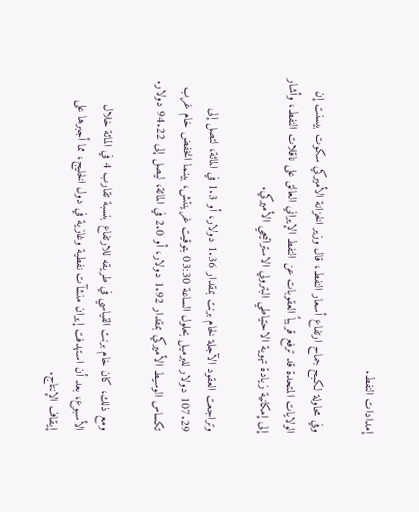إمدادات النفط.

وفي محاولة لكبح جماح ارتفاع أسعار النفط، قال وزير الخزانة الأميركي سكوت بيسنت إن الولايات المتحدة قد ترفع قريباً العقوبات عن النفط الإيراني العالق على ناقلات النفط، وأشار إلى إمكانية زيادة تهوية الاحتياطي البترولي الاستراتيجي الأميركي.

وتراجعت العقود الآجلة لخام برنت بمقدار 1.36 دولار، أو 1.3 في المائة، لتصل إلى 107.29 دولار للبرميل بحلول الساعة 03:30 بتوقيت غرينتش، بينما انخفض خام غرب تكساس الوسيط الأميركي بمقدار 1.92 دولار، أو 2.0 في المائة، ليصل إلى 94.22 دولار.

ومع ذلك، كان خام برنت القياسي في طريقه للارتفاع بنسبة تقارب 4 في المائة خلال الأسبوع، بعد أن استهدفت إيران منشآت نفطية وغازية في دول الخليج، مما أجبرها على إيقاف الإنتاج.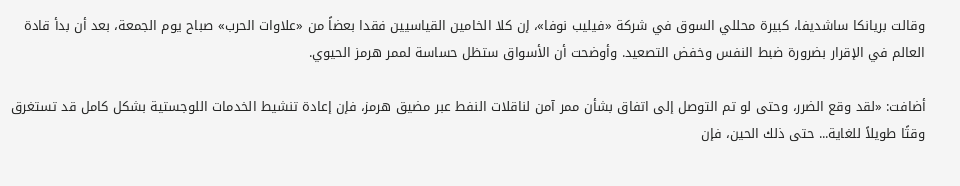وقالت بريانكا ساشديفا، كبيرة محللي السوق في شركة «فيليب نوفا»، إن كلا الخامين القياسيين فقدا بعضاً من «علاوات الحرب» صباح يوم الجمعة، بعد أن بدأ قادة العالم في الإقرار بضرورة ضبط النفس وخفض التصعيد. وأوضحت أن الأسواق ستظل حساسة لممر هرمز الحيوي.

أضافت: «لقد وقع الضرر، وحتى لو تم التوصل إلى اتفاق بشأن ممر آمن لناقلات النفط عبر مضيق هرمز، فإن إعادة تنشيط الخدمات اللوجستية بشكل كامل قد تستغرق وقتًا طويلاً للغاية... حتى ذلك الحين، فإن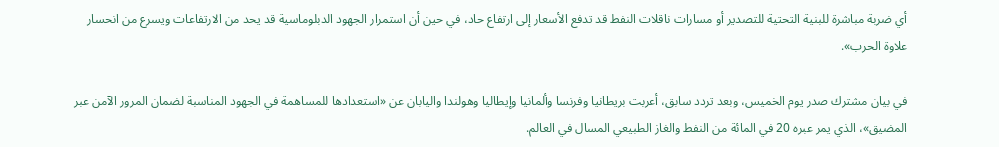أي ضربة مباشرة للبنية التحتية للتصدير أو مسارات ناقلات النفط قد تدفع الأسعار إلى ارتفاع حاد، في حين أن استمرار الجهود الدبلوماسية قد يحد من الارتفاعات ويسرع من انحسار علاوة الحرب».

في بيان مشترك صدر يوم الخميس، وبعد تردد سابق، أعربت بريطانيا وفرنسا وألمانيا وإيطاليا وهولندا واليابان عن «استعدادها للمساهمة في الجهود المناسبة لضمان المرور الآمن عبر المضيق»، الذي يمر عبره 20 في المائة من النفط والغاز الطبيعي المسال في العالم.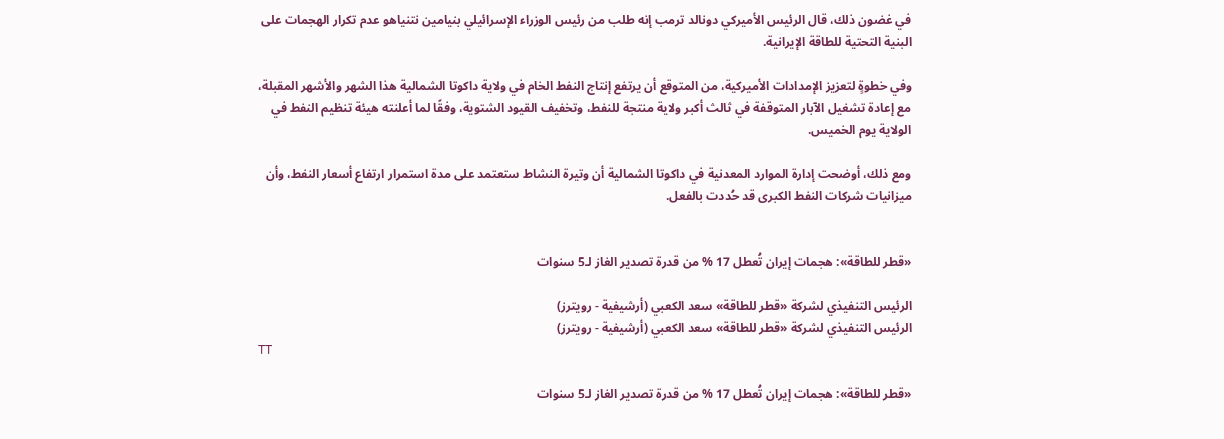في غضون ذلك، قال الرئيس الأميركي دونالد ترمب إنه طلب من رئيس الوزراء الإسرائيلي بنيامين نتنياهو عدم تكرار الهجمات على البنية التحتية للطاقة الإيرانية.

وفي خطوةٍ لتعزيز الإمدادات الأميركية، من المتوقع أن يرتفع إنتاج النفط الخام في ولاية داكوتا الشمالية هذا الشهر والأشهر المقبلة، مع إعادة تشغيل الآبار المتوقفة في ثالث أكبر ولاية منتجة للنفط، وتخفيف القيود الشتوية، وفقًا لما أعلنته هيئة تنظيم النفط في الولاية يوم الخميس.

ومع ذلك، أوضحت إدارة الموارد المعدنية في داكوتا الشمالية أن وتيرة النشاط ستعتمد على مدة استمرار ارتفاع أسعار النفط، وأن ميزانيات شركات النفط الكبرى قد حُددت بالفعل.


«قطر للطاقة»: هجمات إيران تُعطل 17 % من قدرة تصدير الغاز لـ5 سنوات

الرئيس التنفيذي لشركة «قطر للطاقة» سعد الكعبي (أرشيفية - رويترز)
الرئيس التنفيذي لشركة «قطر للطاقة» سعد الكعبي (أرشيفية - رويترز)
TT

«قطر للطاقة»: هجمات إيران تُعطل 17 % من قدرة تصدير الغاز لـ5 سنوات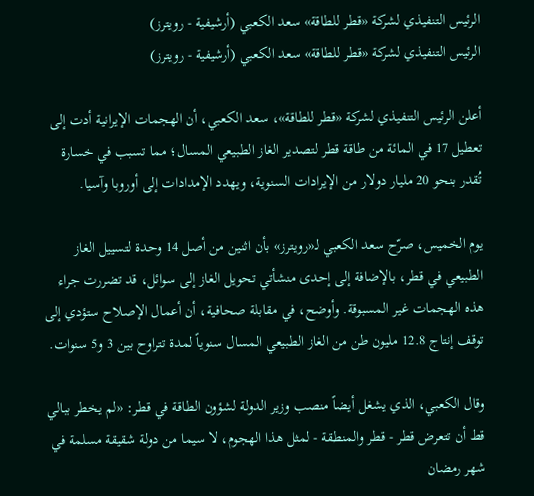الرئيس التنفيذي لشركة «قطر للطاقة» سعد الكعبي (أرشيفية - رويترز)
الرئيس التنفيذي لشركة «قطر للطاقة» سعد الكعبي (أرشيفية - رويترز)

أعلن الرئيس التنفيذي لشركة «قطر للطاقة»، سعد الكعبي، أن الهجمات الإيرانية أدت إلى تعطيل 17 في المائة من طاقة قطر لتصدير الغاز الطبيعي المسال؛ مما تسبب في خسارة تُقدر بنحو 20 مليار دولار من الإيرادات السنوية، ويهدد الإمدادات إلى أوروبا وآسيا.

يوم الخميس، صرّح سعد الكعبي لـ«رويترز» بأن اثنين من أصل 14 وحدة لتسييل الغاز الطبيعي في قطر، بالإضافة إلى إحدى منشأتي تحويل الغاز إلى سوائل، قد تضررت جراء هذه الهجمات غير المسبوقة. وأوضح، في مقابلة صحافية، أن أعمال الإصلاح ستؤدي إلى توقف إنتاج 12.8 مليون طن من الغاز الطبيعي المسال سنوياً لمدة تتراوح بين 3 و5 سنوات.

وقال الكعبي، الذي يشغل أيضاً منصب وزير الدولة لشؤون الطاقة في قطر: «لم يخطر ببالي قط أن تتعرض قطر - قطر والمنطقة - لمثل هذا الهجوم، لا سيما من دولة شقيقة مسلمة في شهر رمضان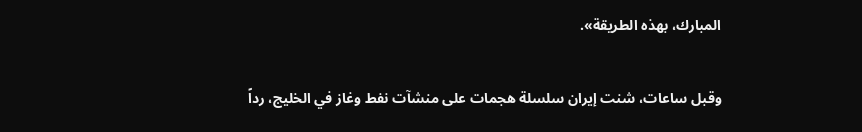المبارك، بهذه الطريقة».

وقبل ساعات، شنت إيران سلسلة هجمات على منشآت نفط وغاز في الخليج، رداً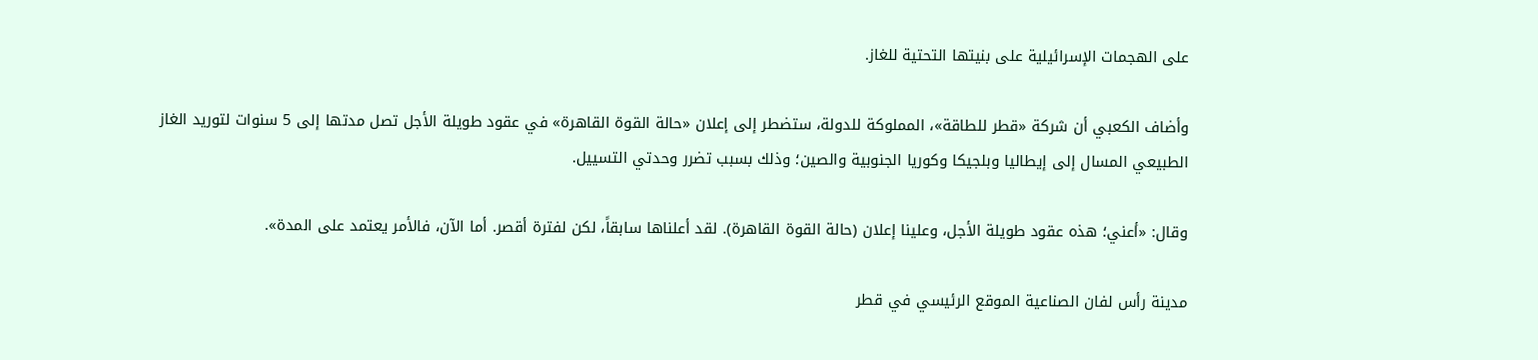على الهجمات الإسرائيلية على بنيتها التحتية للغاز.

وأضاف الكعبي أن شركة «قطر للطاقة»، المملوكة للدولة، ستضطر إلى إعلان «حالة القوة القاهرة» في عقود طويلة الأجل تصل مدتها إلى 5 سنوات لتوريد الغاز الطبيعي المسال إلى إيطاليا وبلجيكا وكوريا الجنوبية والصين؛ وذلك بسبب تضرر وحدتي التسييل.

وقال: «أعني؛ هذه عقود طويلة الأجل، وعلينا إعلان (حالة القوة القاهرة). لقد أعلناها سابقاً، لكن لفترة أقصر. أما الآن، فالأمر يعتمد على المدة».

مدينة رأس لفان الصناعية الموقع الرئيسي في قطر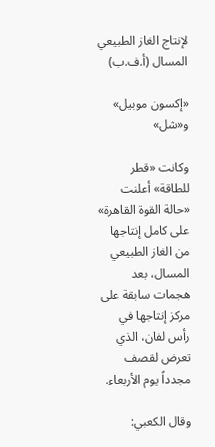لإنتاج الغاز الطبيعي المسال (أ.ف.ب)

«إكسون موبيل» و«شل»

وكانت «قطر للطاقة» أعلنت «حالة القوة القاهرة» على كامل إنتاجها من الغاز الطبيعي المسال، بعد هجمات سابقة على مركز إنتاجها في رأس لفان، الذي تعرض لقصف مجدداً يوم الأربعاء.

وقال الكعبي: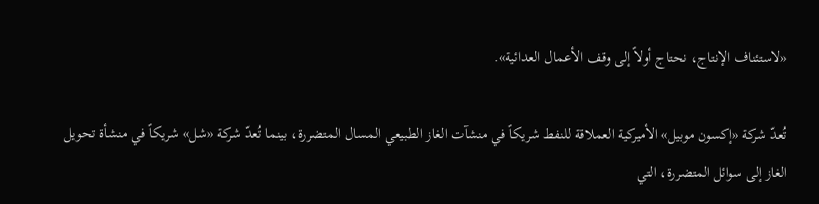«لاستئناف الإنتاج، نحتاج أولاً إلى وقف الأعمال العدائية».

تُعدّ شركة «إكسون موبيل» الأميركية العملاقة للنفط شريكاً في منشآت الغاز الطبيعي المسال المتضررة، بينما تُعدّ شركة «شل» شريكاً في منشأة تحويل الغاز إلى سوائل المتضررة، التي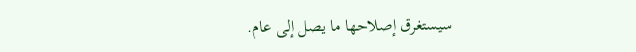سيستغرق إصلاحها ما يصل إلى عام.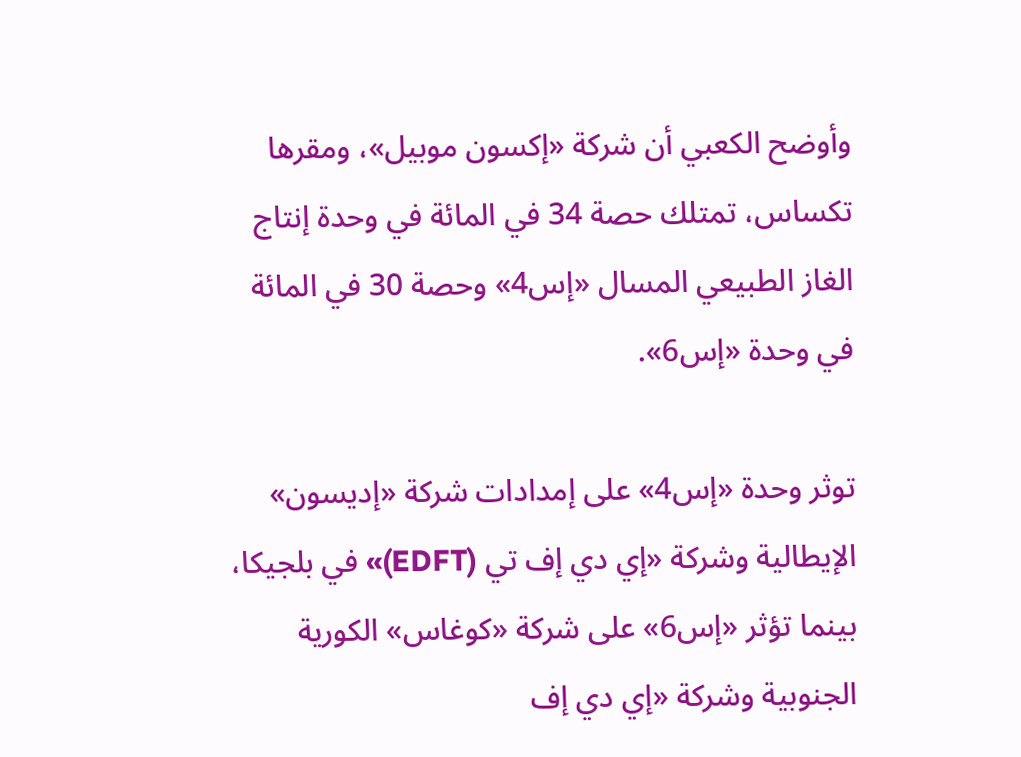وأوضح الكعبي أن شركة «إكسون موبيل»، ومقرها تكساس، تمتلك حصة 34 في المائة في وحدة إنتاج الغاز الطبيعي المسال «إس4» وحصة 30 في المائة في وحدة «إس6».

توثر وحدة «إس4» على إمدادات شركة «إديسون» الإيطالية وشركة «إي دي إف تي (EDFT)» في بلجيكا، بينما تؤثر «إس6» على شركة «كوغاس» الكورية الجنوبية وشركة «إي دي إف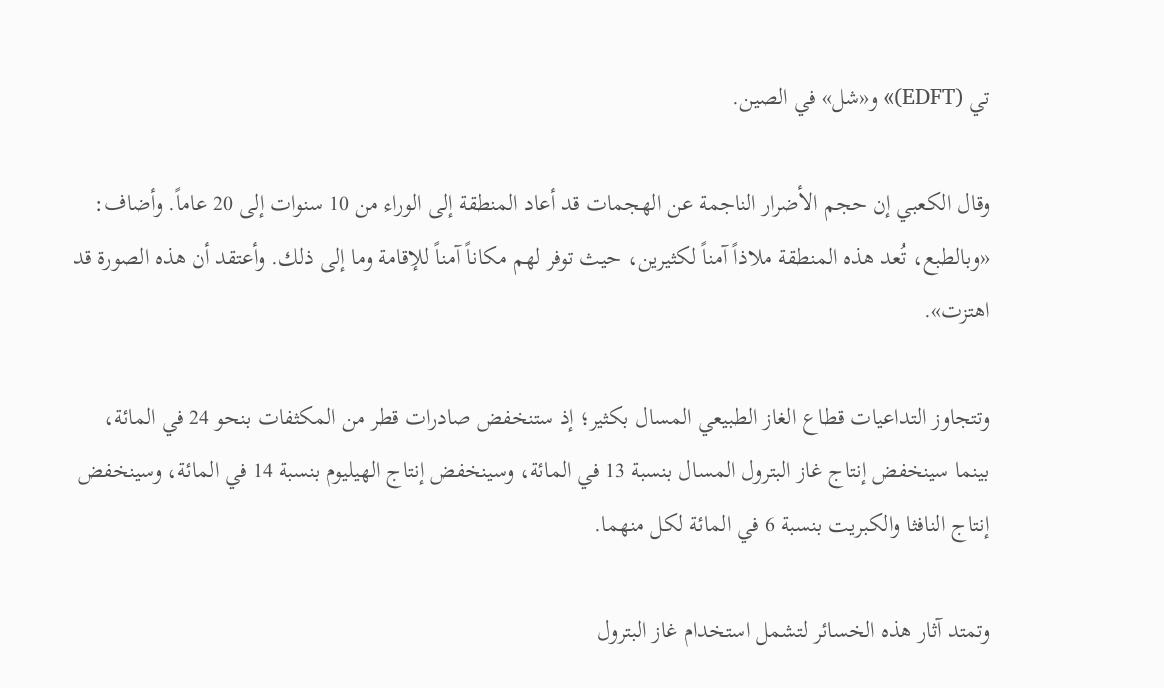تي (EDFT)» و«شل» في الصين.

وقال الكعبي إن حجم الأضرار الناجمة عن الهجمات قد أعاد المنطقة إلى الوراء من 10 سنوات إلى 20 عاماً. وأضاف: «وبالطبع، تُعد هذه المنطقة ملاذاً آمناً لكثيرين، حيث توفر لهم مكاناً آمناً للإقامة وما إلى ذلك. وأعتقد أن هذه الصورة قد اهتزت».

وتتجاوز التداعيات قطاع الغاز الطبيعي المسال بكثير؛ إذ ستنخفض صادرات قطر من المكثفات بنحو 24 في المائة، بينما سينخفض إنتاج غاز البترول المسال بنسبة 13 في المائة، وسينخفض إنتاج الهيليوم بنسبة 14 في المائة، وسينخفض إنتاج النافثا والكبريت بنسبة 6 في المائة لكل منهما.

وتمتد آثار هذه الخسائر لتشمل استخدام غاز البترول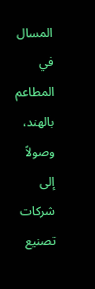المسال في المطاعم بالهند، وصولاً إلى شركات تصنيع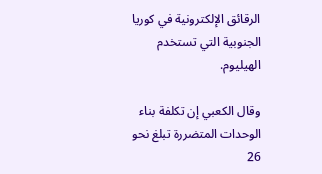الرقائق الإلكترونية في كوريا الجنوبية التي تستخدم الهيليوم.

وقال الكعبي إن تكلفة بناء الوحدات المتضررة تبلغ نحو 26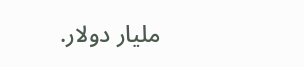مليار دولار.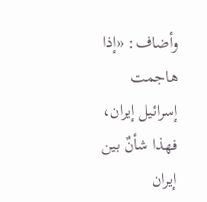وأضاف: «إذا هاجمت إسرائيل إيران، فهذا شأنٌ بين إيران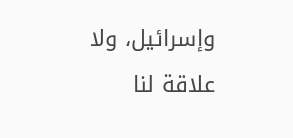وإسرائيل، ولا علاقة لنا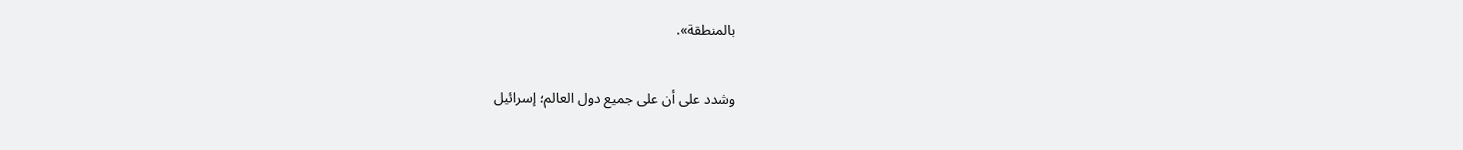بالمنطقة».

وشدد على أن على جميع دول العالم؛ إسرائيل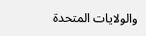والولايات المتحدة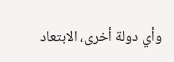وأي دولة أخرى، الابتعاد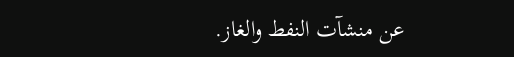عن منشآت النفط والغاز.